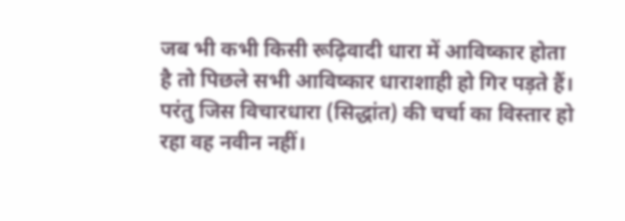जब भी कभी किसी रूढ़िवादी धारा में आविष्कार होता है तो पिछले सभी आविष्कार धाराशाही हो गिर पड़ते हैं। परंतु जिस विचारधारा (सिद्धांत) की चर्चा का विस्तार हो रहा वह नवीन नहीं।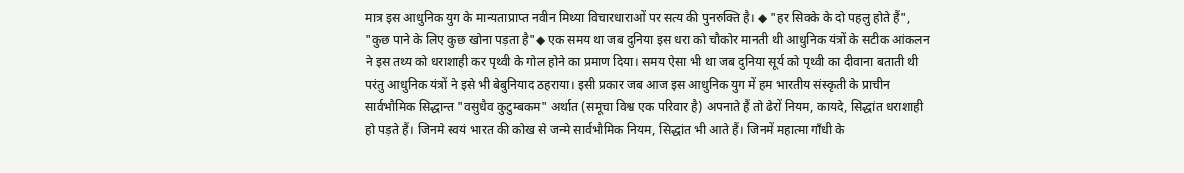मात्र इस आधुनिक युग के मान्यताप्राप्त नवीन मिथ्या विचारधाराओं पर सत्य की पुनरुक्ति है। ◆ "हर सिक्के के दो पहलु होते हैं", "कुछ पाने के लिए कुछ खोना पड़ता है"◆ एक समय था जब दुनिया इस धरा को चौकोर मानती थी आधुनिक यंत्रों के सटीक आंकलन ने इस तथ्य को धराशाही कर पृथ्वी के गोल होने का प्रमाण दिया। समय ऐसा भी था जब दुनिया सूर्य को पृथ्वी का दीवाना बताती थी परंतु आधुनिक यंत्रों ने इसे भी बेबुनियाद ठहराया। इसी प्रकार जब आज इस आधुनिक युग में हम भारतीय संस्कृती के प्राचीन सार्वभौमिक सिद्धान्त "वसुधैव कुटुम्बकम" अर्थात (समूचा विश्व एक परिवार है) अपनाते हैं तो ढेरों नियम, कायदे, सिद्धांत धराशाही हो पड़ते हैं। जिनमे स्वयं भारत की कोख से जन्मे सार्वभौमिक नियम, सिद्धांत भी आते हैं। जिनमें महात्मा गाँधी के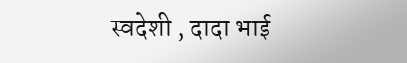स्वदेशी , दादा भाई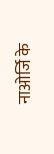नाओर्जि के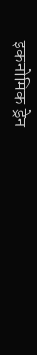इकनोमिक ड्रेन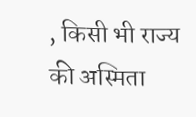, किसी भी राज्य की अस्मिता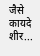जैसे कायदे शीर...